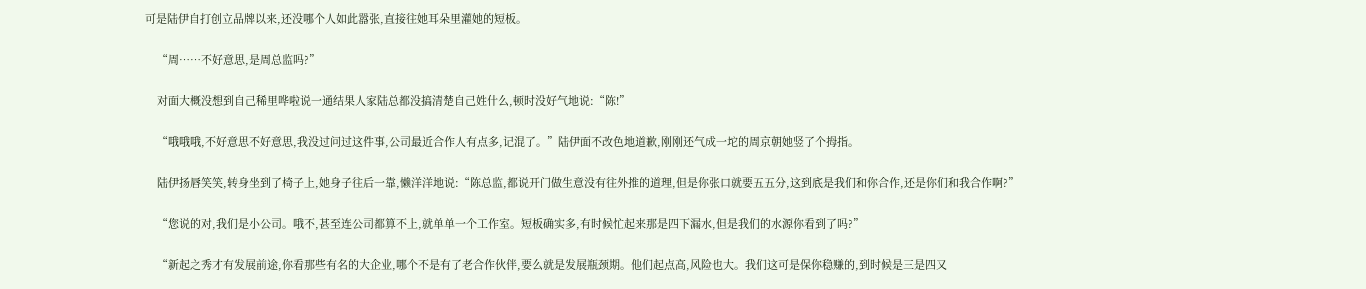可是陆伊自打创立品牌以来,还没哪个人如此嚣张,直接往她耳朵里灌她的短板。

    “周……不好意思,是周总监吗?”

    对面大概没想到自己稀里哗啦说一通结果人家陆总都没搞清楚自己姓什么,顿时没好气地说:“陈!”

    “哦哦哦,不好意思不好意思,我没过问过这件事,公司最近合作人有点多,记混了。”陆伊面不改色地道歉,刚刚还气成一坨的周京朝她竖了个拇指。

    陆伊扬唇笑笑,转身坐到了椅子上,她身子往后一靠,懒洋洋地说:“陈总监,都说开门做生意没有往外推的道理,但是你张口就要五五分,这到底是我们和你合作,还是你们和我合作啊?”

    “您说的对,我们是小公司。哦不,甚至连公司都算不上,就单单一个工作室。短板确实多,有时候忙起来那是四下漏水,但是我们的水源你看到了吗?”

    “新起之秀才有发展前途,你看那些有名的大企业,哪个不是有了老合作伙伴,要么就是发展瓶颈期。他们起点高,风险也大。我们这可是保你稳赚的,到时候是三是四又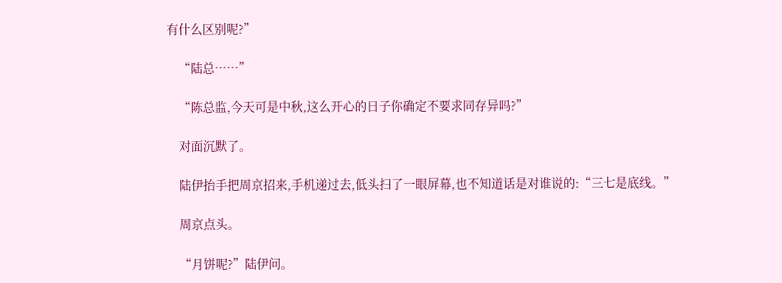有什么区别呢?”

    “陆总……”

    “陈总监,今天可是中秋,这么开心的日子你确定不要求同存异吗?”

    对面沉默了。

    陆伊抬手把周京招来,手机递过去,低头扫了一眼屏幕,也不知道话是对谁说的:“三七是底线。”

    周京点头。

    “月饼呢?”陆伊问。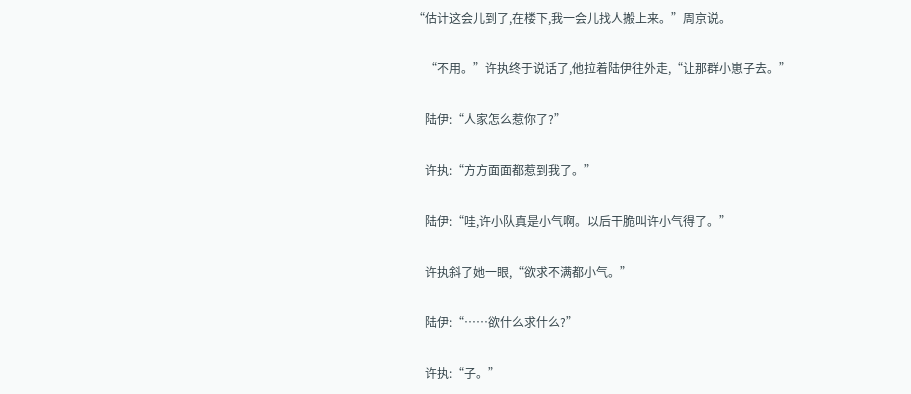“估计这会儿到了,在楼下,我一会儿找人搬上来。”周京说。

    “不用。”许执终于说话了,他拉着陆伊往外走,“让那群小崽子去。”

    陆伊:“人家怎么惹你了?”

    许执:“方方面面都惹到我了。”

    陆伊:“哇,许小队真是小气啊。以后干脆叫许小气得了。”

    许执斜了她一眼,“欲求不满都小气。”

    陆伊:“……欲什么求什么?”

    许执:“子。”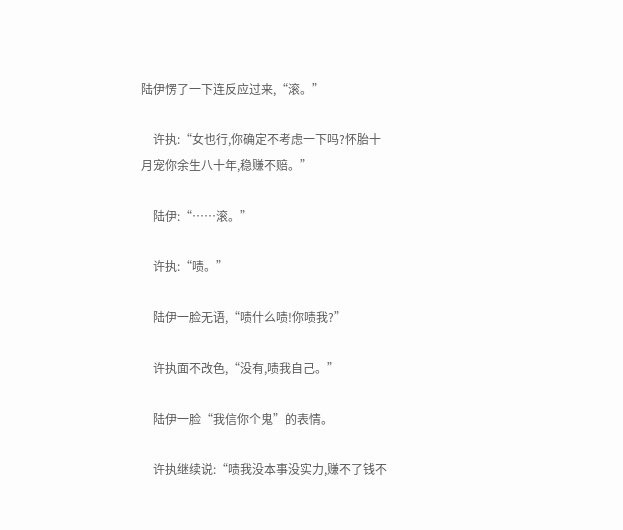陆伊愣了一下连反应过来,“滚。”

    许执:“女也行,你确定不考虑一下吗?怀胎十月宠你余生八十年,稳赚不赔。”

    陆伊:“……滚。”

    许执:“啧。”

    陆伊一脸无语,“啧什么啧!你啧我?”

    许执面不改色,“没有,啧我自己。”

    陆伊一脸“我信你个鬼”的表情。

    许执继续说:“啧我没本事没实力,赚不了钱不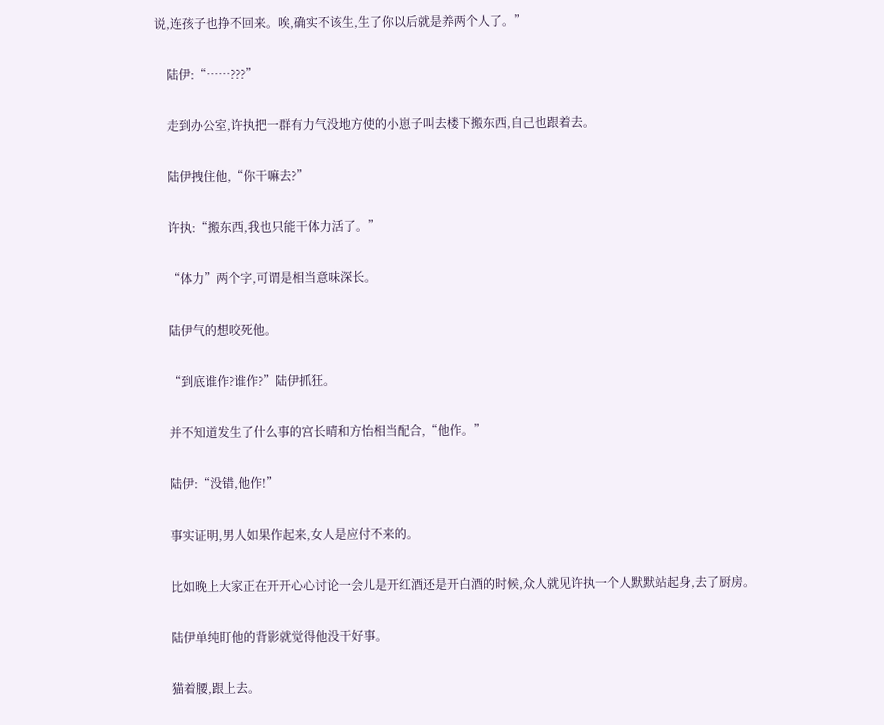说,连孩子也挣不回来。唉,确实不该生,生了你以后就是养两个人了。”

    陆伊:“……???”

    走到办公室,许执把一群有力气没地方使的小崽子叫去楼下搬东西,自己也跟着去。

    陆伊拽住他,“你干嘛去?”

    许执:“搬东西,我也只能干体力活了。”

    “体力”两个字,可谓是相当意味深长。

    陆伊气的想咬死他。

    “到底谁作?谁作?”陆伊抓狂。

    并不知道发生了什么事的宫长晴和方怡相当配合,“他作。”

    陆伊:“没错,他作!”

    事实证明,男人如果作起来,女人是应付不来的。

    比如晚上大家正在开开心心讨论一会儿是开红酒还是开白酒的时候,众人就见许执一个人默默站起身,去了厨房。

    陆伊单纯盯他的背影就觉得他没干好事。

    猫着腰,跟上去。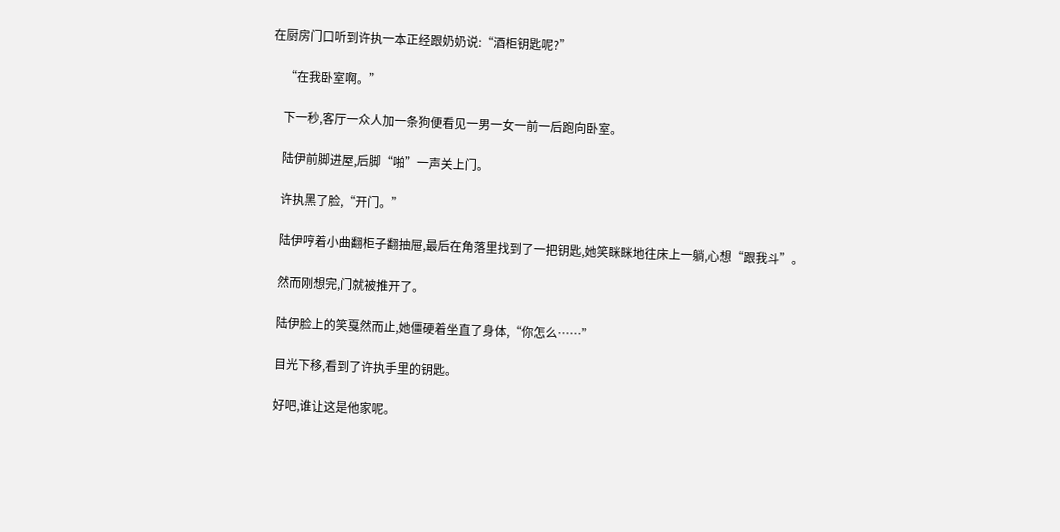在厨房门口听到许执一本正经跟奶奶说:“酒柜钥匙呢?”

    “在我卧室啊。”

    下一秒,客厅一众人加一条狗便看见一男一女一前一后跑向卧室。

    陆伊前脚进屋,后脚“啪”一声关上门。

    许执黑了脸,“开门。”

    陆伊哼着小曲翻柜子翻抽屉,最后在角落里找到了一把钥匙,她笑眯眯地往床上一躺,心想“跟我斗”。

    然而刚想完,门就被推开了。

    陆伊脸上的笑戛然而止,她僵硬着坐直了身体,“你怎么……”

    目光下移,看到了许执手里的钥匙。

    好吧,谁让这是他家呢。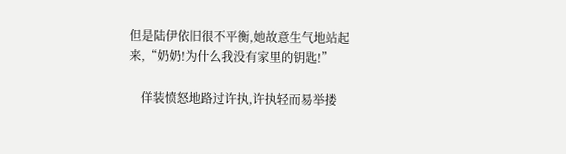但是陆伊依旧很不平衡,她故意生气地站起来,“奶奶!为什么我没有家里的钥匙!”

    佯装愤怒地路过许执,许执轻而易举搂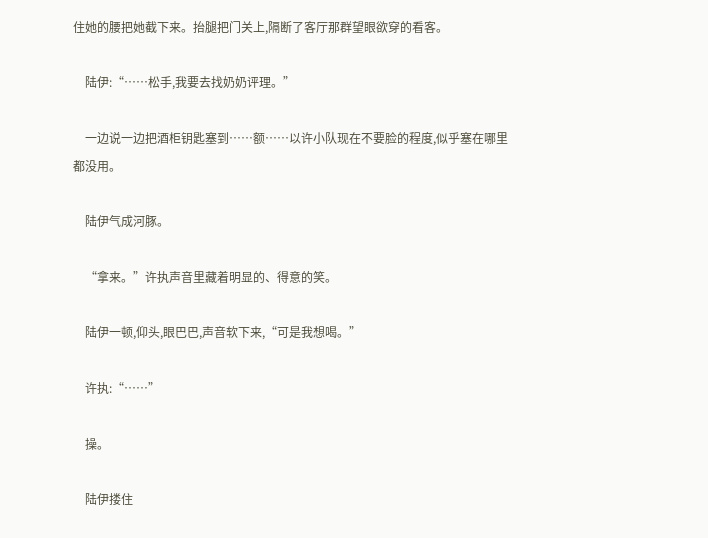住她的腰把她截下来。抬腿把门关上,隔断了客厅那群望眼欲穿的看客。

    陆伊:“……松手,我要去找奶奶评理。”

    一边说一边把酒柜钥匙塞到……额……以许小队现在不要脸的程度,似乎塞在哪里都没用。

    陆伊气成河豚。

    “拿来。”许执声音里藏着明显的、得意的笑。

    陆伊一顿,仰头,眼巴巴,声音软下来,“可是我想喝。”

    许执:“……”

    操。

    陆伊搂住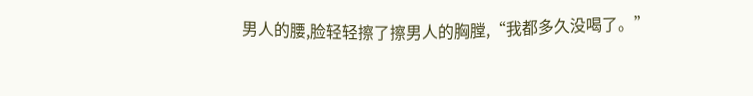男人的腰,脸轻轻擦了擦男人的胸膛,“我都多久没喝了。”